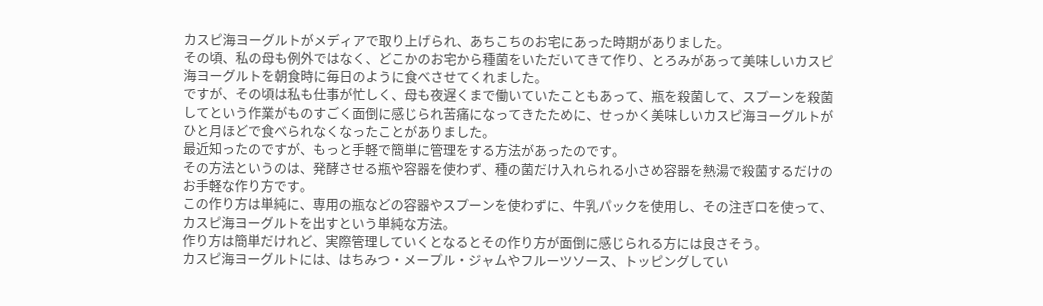カスピ海ヨーグルトがメディアで取り上げられ、あちこちのお宅にあった時期がありました。
その頃、私の母も例外ではなく、どこかのお宅から種菌をいただいてきて作り、とろみがあって美味しいカスピ海ヨーグルトを朝食時に毎日のように食べさせてくれました。
ですが、その頃は私も仕事が忙しく、母も夜遅くまで働いていたこともあって、瓶を殺菌して、スプーンを殺菌してという作業がものすごく面倒に感じられ苦痛になってきたために、せっかく美味しいカスピ海ヨーグルトがひと月ほどで食べられなくなったことがありました。
最近知ったのですが、もっと手軽で簡単に管理をする方法があったのです。
その方法というのは、発酵させる瓶や容器を使わず、種の菌だけ入れられる小さめ容器を熱湯で殺菌するだけのお手軽な作り方です。
この作り方は単純に、専用の瓶などの容器やスプーンを使わずに、牛乳パックを使用し、その注ぎ口を使って、カスピ海ヨーグルトを出すという単純な方法。
作り方は簡単だけれど、実際管理していくとなるとその作り方が面倒に感じられる方には良さそう。
カスピ海ヨーグルトには、はちみつ・メープル・ジャムやフルーツソース、トッピングしてい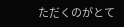ただくのがとて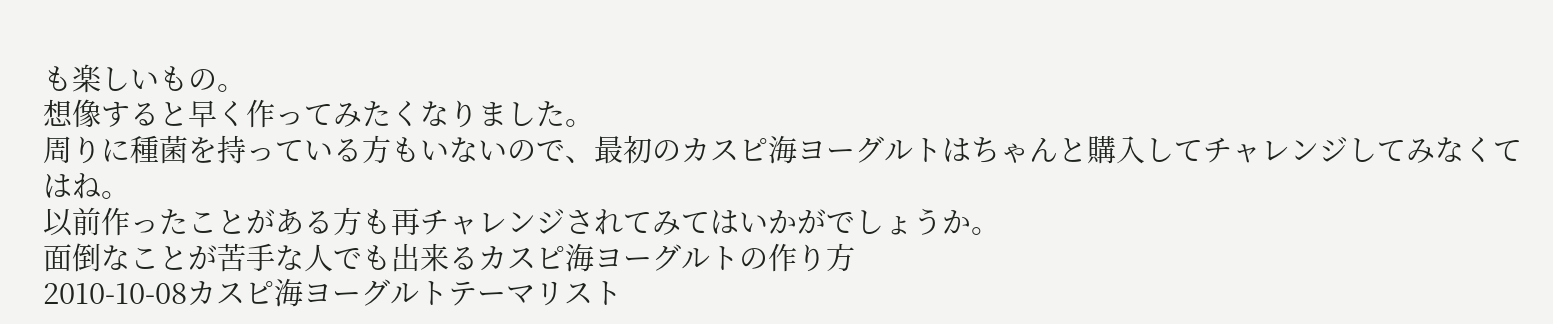も楽しいもの。
想像すると早く作ってみたくなりました。
周りに種菌を持っている方もいないので、最初のカスピ海ヨーグルトはちゃんと購入してチャレンジしてみなくてはね。
以前作ったことがある方も再チャレンジされてみてはいかがでしょうか。
面倒なことが苦手な人でも出来るカスピ海ヨーグルトの作り方
2010-10-08カスピ海ヨーグルトテーマリスト